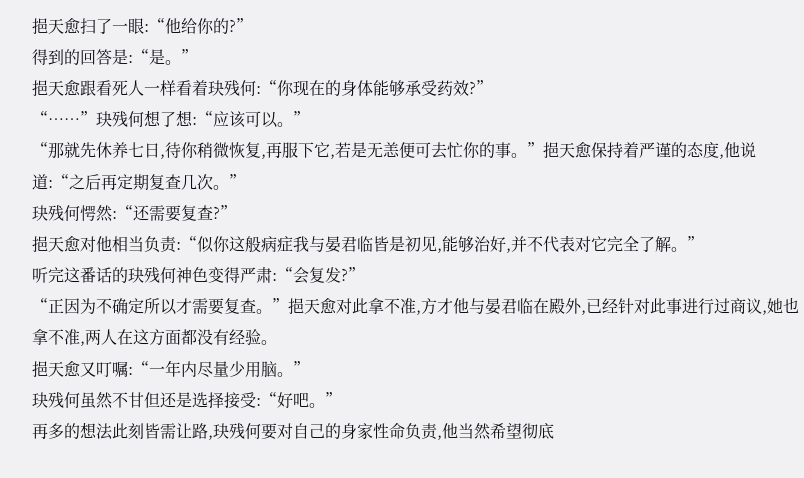挹天愈扫了一眼:“他给你的?”
得到的回答是:“是。”
挹天愈跟看死人一样看着玦残何:“你现在的身体能够承受药效?”
“……”玦残何想了想:“应该可以。”
“那就先休养七日,待你稍微恢复,再服下它,若是无恙便可去忙你的事。”挹天愈保持着严谨的态度,他说道:“之后再定期复查几次。”
玦残何愕然:“还需要复查?”
挹天愈对他相当负责:“似你这般病症我与晏君临皆是初见,能够治好,并不代表对它完全了解。”
听完这番话的玦残何神色变得严肃:“会复发?”
“正因为不确定所以才需要复查。”挹天愈对此拿不准,方才他与晏君临在殿外,已经针对此事进行过商议,她也拿不准,两人在这方面都没有经验。
挹天愈又叮嘱:“一年内尽量少用脑。”
玦残何虽然不甘但还是选择接受:“好吧。”
再多的想法此刻皆需让路,玦残何要对自己的身家性命负责,他当然希望彻底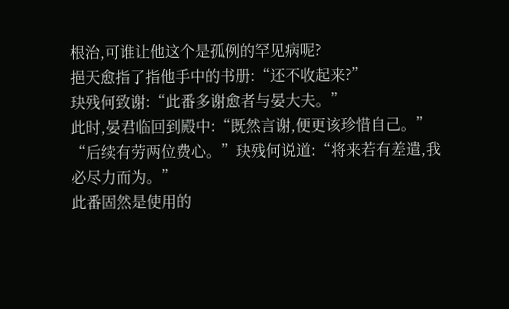根治,可谁让他这个是孤例的罕见病呢?
挹天愈指了指他手中的书册:“还不收起来?”
玦残何致谢:“此番多谢愈者与晏大夫。”
此时,晏君临回到殿中:“既然言谢,便更该珍惜自己。”
“后续有劳两位费心。”玦残何说道:“将来若有差遣,我必尽力而为。”
此番固然是使用的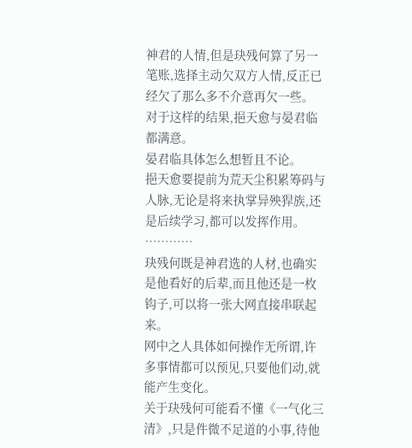神君的人情,但是玦残何算了另一笔账,选择主动欠双方人情,反正已经欠了那么多不介意再欠一些。
对于这样的结果,挹天愈与晏君临都满意。
晏君临具体怎么想暂且不论。
挹天愈要提前为荒天尘积累筹码与人脉,无论是将来执掌异殃猂族,还是后续学习,都可以发挥作用。
…………
玦残何既是神君选的人材,也确实是他看好的后辈,而且他还是一枚钩子,可以将一张大网直接串联起来。
网中之人具体如何操作无所谓,许多事情都可以预见,只要他们动,就能产生变化。
关于玦残何可能看不懂《一气化三清》,只是件微不足道的小事,待他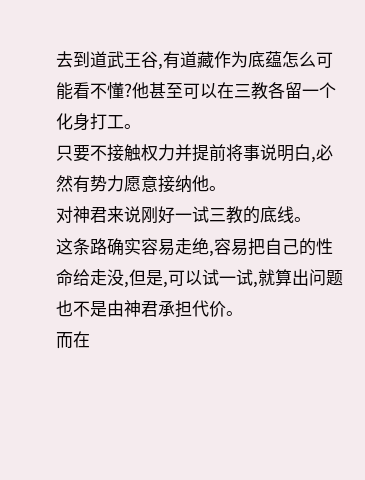去到道武王谷,有道藏作为底蕴怎么可能看不懂?他甚至可以在三教各留一个化身打工。
只要不接触权力并提前将事说明白,必然有势力愿意接纳他。
对神君来说刚好一试三教的底线。
这条路确实容易走绝,容易把自己的性命给走没,但是,可以试一试,就算出问题也不是由神君承担代价。
而在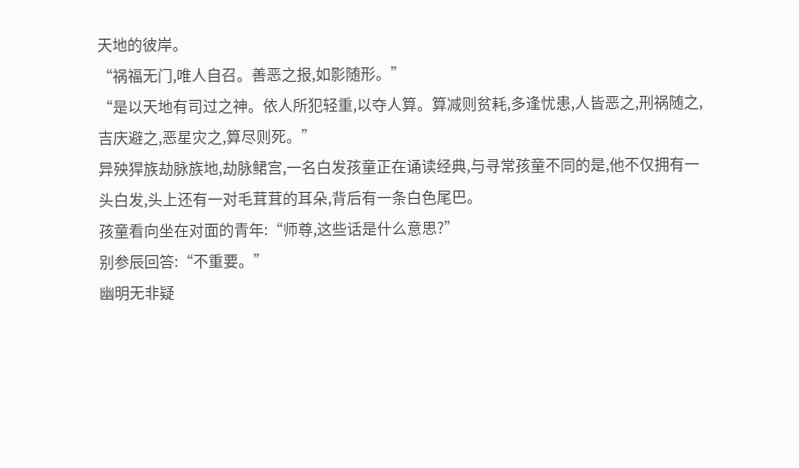天地的彼岸。
“祸福无门,唯人自召。善恶之报,如影随形。”
“是以天地有司过之神。依人所犯轻重,以夺人算。算减则贫耗,多逢忧患,人皆恶之,刑祸随之,吉庆避之,恶星灾之,算尽则死。”
异殃猂族劫脉族地,劫脉鲪宫,一名白发孩童正在诵读经典,与寻常孩童不同的是,他不仅拥有一头白发,头上还有一对毛茸茸的耳朵,背后有一条白色尾巴。
孩童看向坐在对面的青年:“师尊,这些话是什么意思?”
别参辰回答:“不重要。”
幽明无非疑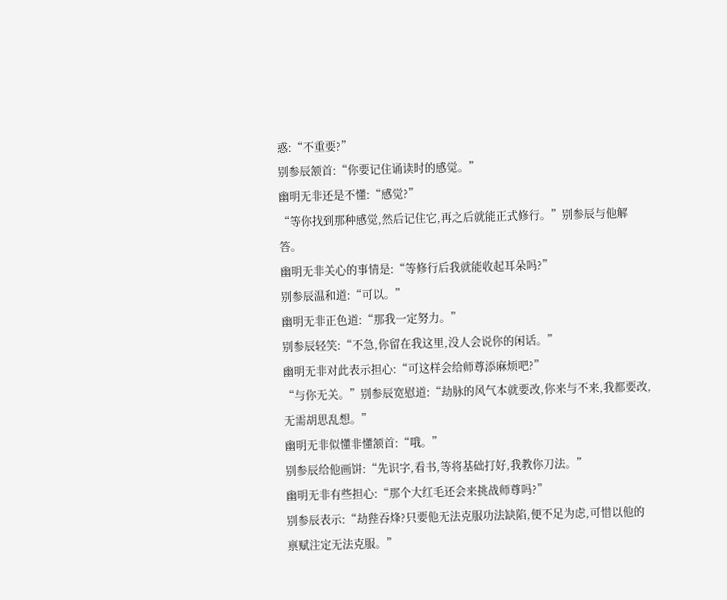惑:“不重要?”
别参辰颔首:“你要记住诵读时的感觉。”
幽明无非还是不懂:“感觉?”
“等你找到那种感觉,然后记住它,再之后就能正式修行。”别参辰与他解答。
幽明无非关心的事情是:“等修行后我就能收起耳朵吗?”
别参辰温和道:“可以。”
幽明无非正色道:“那我一定努力。”
别参辰轻笑:“不急,你留在我这里,没人会说你的闲话。”
幽明无非对此表示担心:“可这样会给师尊添麻烦吧?”
“与你无关。”别参辰宽慰道:“劫脉的风气本就要改,你来与不来,我都要改,无需胡思乱想。”
幽明无非似懂非懂颔首:“哦。”
别参辰给他画饼:“先识字,看书,等将基础打好,我教你刀法。”
幽明无非有些担心:“那个大红毛还会来挑战师尊吗?”
别参辰表示:“劫狴吞烽?只要他无法克服功法缺陷,便不足为虑,可惜以他的禀赋注定无法克服。”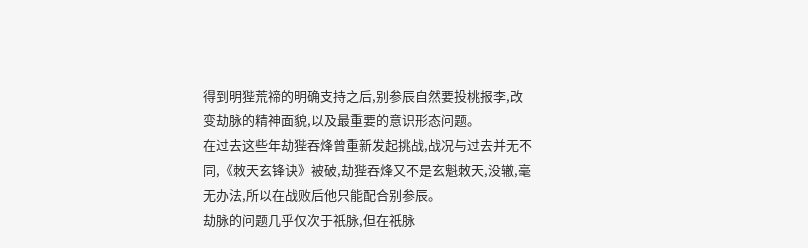得到明狴荒禘的明确支持之后,别参辰自然要投桃报李,改变劫脉的精神面貌,以及最重要的意识形态问题。
在过去这些年劫狴吞烽曾重新发起挑战,战况与过去并无不同,《敇天玄锋诀》被破,劫狴吞烽又不是玄魁敇天,没辙,毫无办法,所以在战败后他只能配合别参辰。
劫脉的问题几乎仅次于祇脉,但在祇脉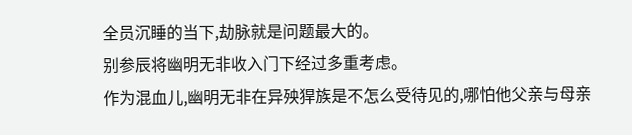全员沉睡的当下,劫脉就是问题最大的。
别参辰将幽明无非收入门下经过多重考虑。
作为混血儿,幽明无非在异殃猂族是不怎么受待见的,哪怕他父亲与母亲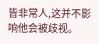皆非常人,这并不影响他会被歧视。